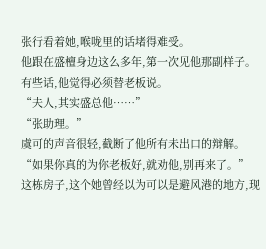张行看着她,喉咙里的话堵得难受。
他跟在盛檀身边这么多年,第一次见他那副样子。
有些话,他觉得必须替老板说。
“夫人,其实盛总他……”
“张助理。”
虞可的声音很轻,截断了他所有未出口的辩解。
“如果你真的为你老板好,就劝他,别再来了。”
这栋房子,这个她曾经以为可以是避风港的地方,现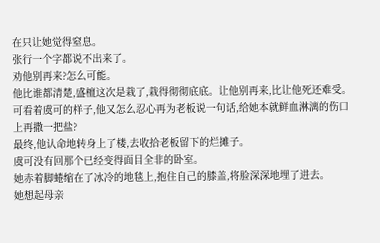在只让她觉得窒息。
张行一个字都说不出来了。
劝他别再来?怎么可能。
他比谁都清楚,盛檀这次是栽了,栽得彻彻底底。让他别再来,比让他死还难受。
可看着虞可的样子,他又怎么忍心再为老板说一句话,给她本就鲜血淋漓的伤口上再撒一把盐?
最终,他认命地转身上了楼,去收拾老板留下的烂摊子。
虞可没有回那个已经变得面目全非的卧室。
她赤着脚蜷缩在了冰冷的地毯上,抱住自己的膝盖,将脸深深地埋了进去。
她想起母亲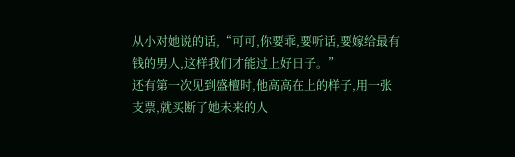从小对她说的话,“可可,你要乖,要听话,要嫁给最有钱的男人,这样我们才能过上好日子。”
还有第一次见到盛檀时,他高高在上的样子,用一张支票,就买断了她未来的人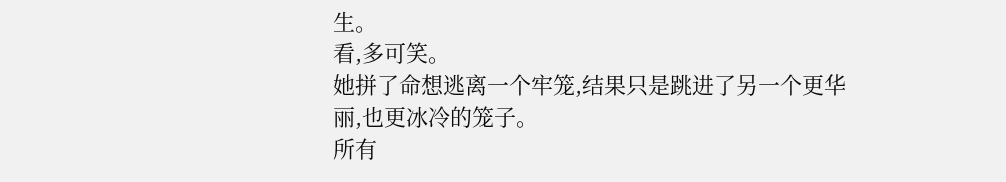生。
看,多可笑。
她拼了命想逃离一个牢笼,结果只是跳进了另一个更华丽,也更冰冷的笼子。
所有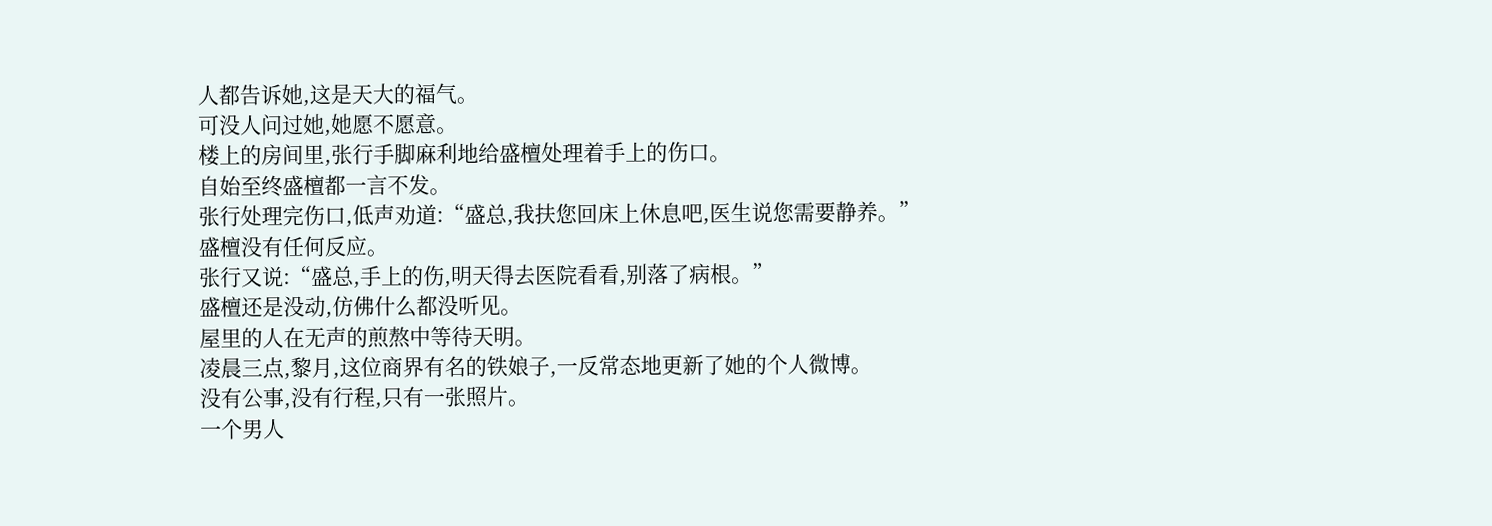人都告诉她,这是天大的福气。
可没人问过她,她愿不愿意。
楼上的房间里,张行手脚麻利地给盛檀处理着手上的伤口。
自始至终盛檀都一言不发。
张行处理完伤口,低声劝道:“盛总,我扶您回床上休息吧,医生说您需要静养。”
盛檀没有任何反应。
张行又说:“盛总,手上的伤,明天得去医院看看,别落了病根。”
盛檀还是没动,仿佛什么都没听见。
屋里的人在无声的煎熬中等待天明。
凌晨三点,黎月,这位商界有名的铁娘子,一反常态地更新了她的个人微博。
没有公事,没有行程,只有一张照片。
一个男人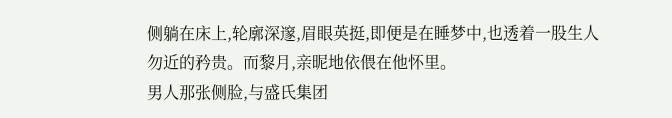侧躺在床上,轮廓深邃,眉眼英挺,即便是在睡梦中,也透着一股生人勿近的矜贵。而黎月,亲昵地依偎在他怀里。
男人那张侧脸,与盛氏集团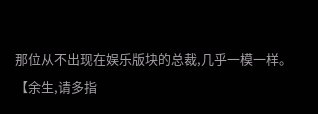那位从不出现在娱乐版块的总裁,几乎一模一样。
【余生,请多指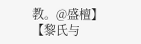教。@盛檀】
【黎氏与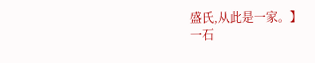盛氏,从此是一家。】
一石